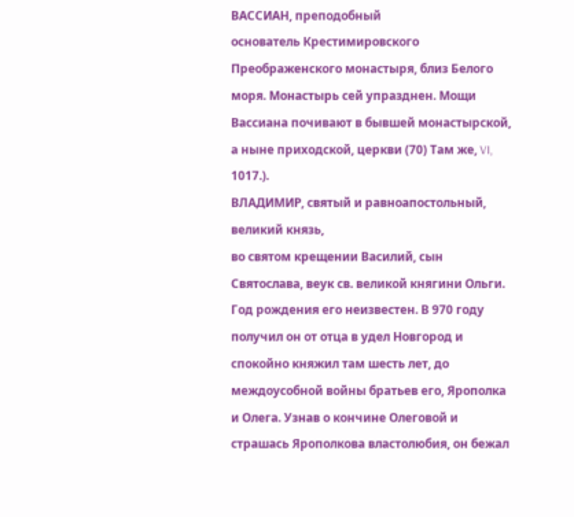ВАССИАН, преподобный
основатель Крестимировского Преображенского монастыря, близ Белого моря. Монастырь сей упразднен. Мощи Вассиана почивают в бывшей монастырской, а ныне приходской, церкви (70) Там же, VI, 1017.).
ВЛАДИМИР, святый и равноапостольный, великий князь,
во святом крещении Василий, сын Святослава, веук св. великой княгини Ольги. Год рождения его неизвестен. В 970 году получил он от отца в удел Новгород и спокойно княжил там шесть лет, до междоусобной войны братьев его, Ярополка и Олега. Узнав о кончине Олеговой и страшась Ярополкова властолюбия, он бежал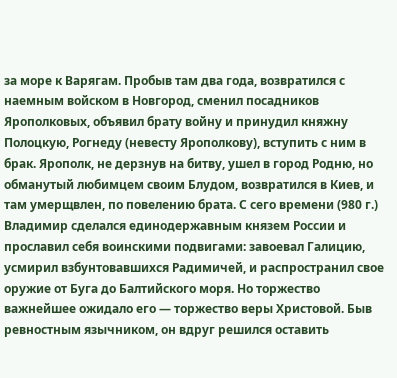за море к Варягам. Пробыв там два года, возвратился с наемным войском в Новгород, сменил посадников Ярополковых, объявил брату войну и принудил княжну Полоцкую, Рогнеду (невесту Ярополкову), вступить с ним в брак. Ярополк, не дерзнув на битву, ушел в город Родню, но обманутый любимцем своим Блудом, возвратился в Киев, и там умерщвлен, по повелению брата. С сего времени (980 г.) Владимир сделался единодержавным князем России и прославил себя воинскими подвигами: завоевал Галицию, усмирил взбунтовавшихся Радимичей, и распространил свое оружие от Буга до Балтийского моря. Но торжество важнейшее ожидало его — торжество веры Христовой. Быв ревностным язычником, он вдруг решился оставить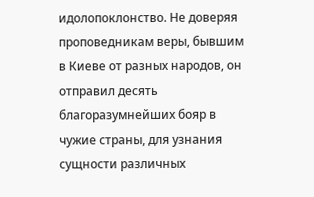идолопоклонство. Не доверяя проповедникам веры, бывшим в Киеве от разных народов, он отправил десять благоразумнейших бояр в чужие страны, для узнания сущности различных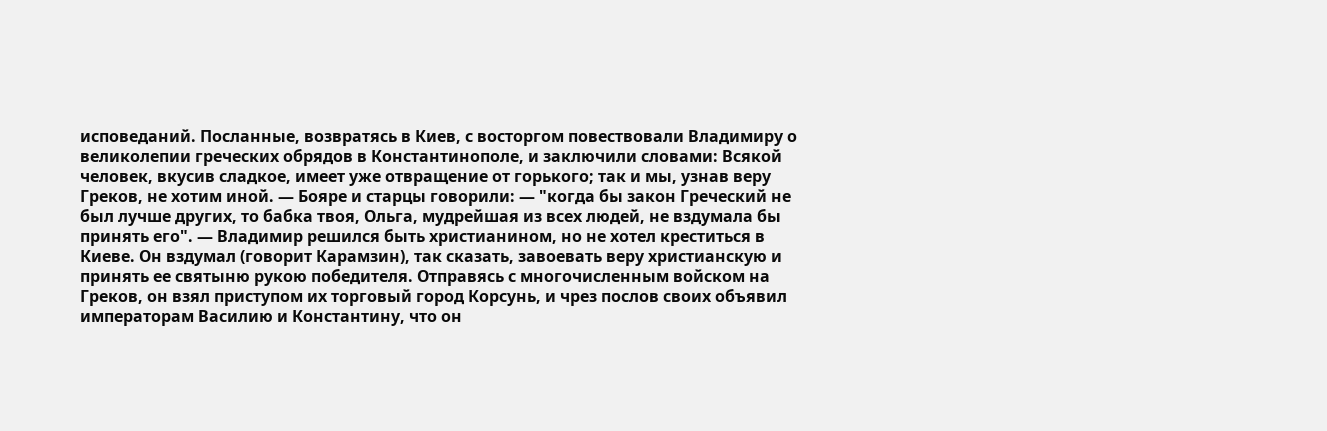исповеданий. Посланные, возвратясь в Киев, с восторгом повествовали Владимиру о великолепии греческих обрядов в Константинополе, и заключили словами: Всякой человек, вкусив сладкое, имеет уже отвращение от горького; так и мы, узнав веру Греков, не хотим иной. — Бояре и старцы говорили: — "когда бы закон Греческий не был лучше других, то бабка твоя, Ольга, мудрейшая из всех людей, не вздумала бы принять его". — Владимир решился быть христианином, но не хотел креститься в Киеве. Он вздумал (говорит Карамзин), так сказать, завоевать веру христианскую и принять ее святыню рукою победителя. Отправясь с многочисленным войском на Греков, он взял приступом их торговый город Корсунь, и чрез послов своих объявил императорам Василию и Константину, что он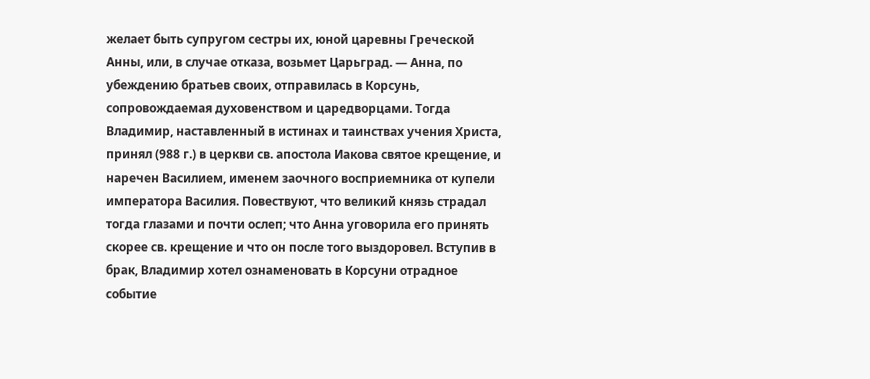желает быть супругом сестры их, юной царевны Греческой Анны, или, в случае отказа, возьмет Царьград. — Анна, по убеждению братьев своих, отправилась в Корсунь, сопровождаемая духовенством и царедворцами. Тогда Владимир, наставленный в истинах и таинствах учения Христа, принял (988 г.) в церкви св. апостола Иакова святое крещение, и наречен Василием, именем заочного восприемника от купели императора Василия. Повествуют, что великий князь страдал тогда глазами и почти ослеп; что Анна уговорила его принять скорее св. крещение и что он после того выздоровел. Вступив в брак, Владимир хотел ознаменовать в Корсуни отрадное событие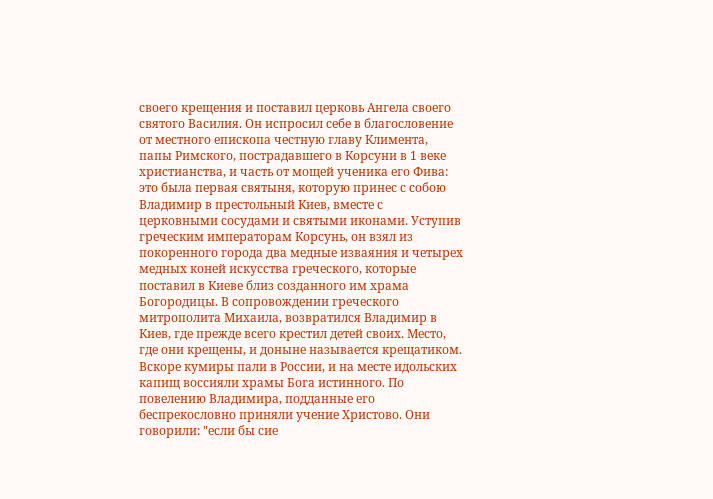своего крещения и поставил церковь Ангела своего святого Василия. Он испросил себе в благословение от местного епископа честную главу Климента, папы Римского, пострадавшего в Корсуни в 1 веке христианства, и часть от мощей ученика его Фива: это была первая святыня, которую принес с собою Владимир в престольный Киев, вместе с церковными сосудами и святыми иконами. Уступив греческим императорам Корсунь, он взял из покоренного города два медные изваяния и четырех медных коней искусства греческого, которые поставил в Киеве близ созданного им храма Богородицы. В сопровождении греческого митрополита Михаила, возвратился Владимир в Киев, где прежде всего крестил детей своих. Место, где они крещены, и доныне называется крещатиком. Вскоре кумиры пали в России, и на месте идольских капищ воссияли храмы Бога истинного. По повелению Владимира, подданные его беспрекословно приняли учение Христово. Они говорили: "если бы сие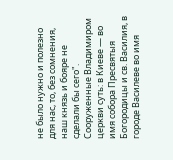не было нужно и полезно для нас, то, без сомнения, наш князь и бояре не сделали бы сего". Сооруженные Владимиром церкви суть: в Киеве — во имя собора Пресвятыя Богородицы и св. Василия, в городе Василеве во имя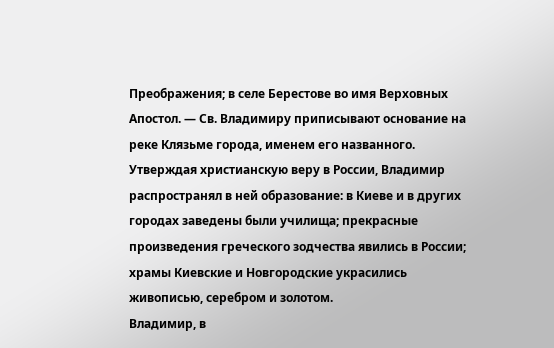Преображения; в селе Берестове во имя Верховных Апостол. — Св. Владимиру приписывают основание на реке Клязьме города, именем его названного.
Утверждая христианскую веру в России, Владимир распространял в ней образование: в Киеве и в других городах заведены были училища; прекрасные произведения греческого зодчества явились в России; храмы Киевские и Новгородские украсились живописью, серебром и золотом.
Владимир, в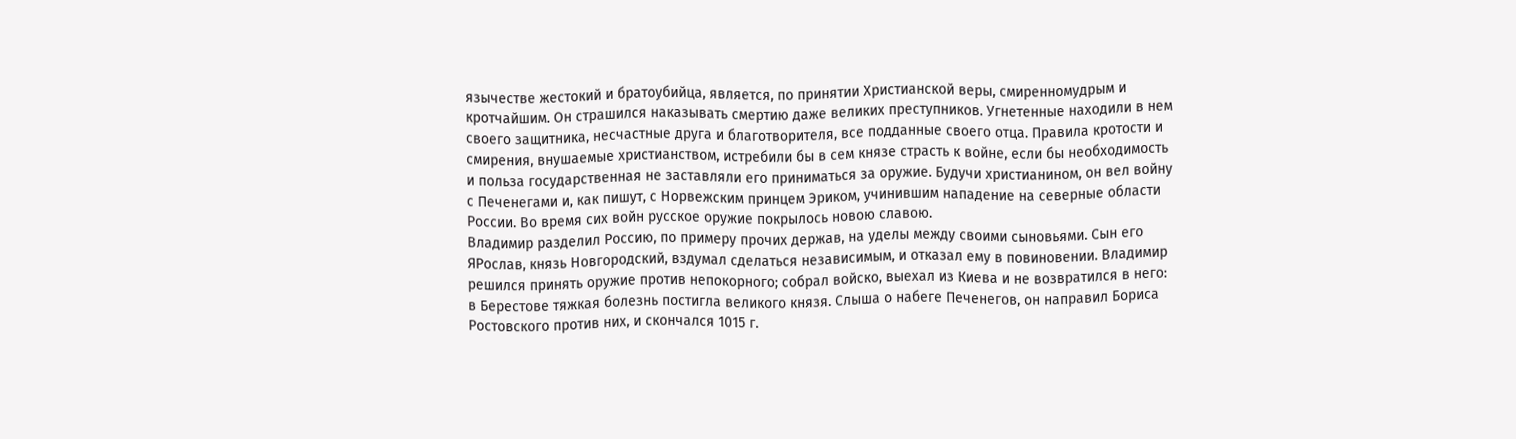язычестве жестокий и братоубийца, является, по принятии Христианской веры, смиренномудрым и кротчайшим. Он страшился наказывать смертию даже великих преступников. Угнетенные находили в нем своего защитника, несчастные друга и благотворителя, все подданные своего отца. Правила кротости и смирения, внушаемые христианством, истребили бы в сем князе страсть к войне, если бы необходимость и польза государственная не заставляли его приниматься за оружие. Будучи христианином, он вел войну с Печенегами и, как пишут, с Норвежским принцем Эриком, учинившим нападение на северные области России. Во время сих войн русское оружие покрылось новою славою.
Владимир разделил Россию, по примеру прочих держав, на уделы между своими сыновьями. Сын его ЯРослав, князь Новгородский, вздумал сделаться независимым, и отказал ему в повиновении. Владимир решился принять оружие против непокорного; собрал войско, выехал из Киева и не возвратился в него: в Берестове тяжкая болезнь постигла великого князя. Слыша о набеге Печенегов, он направил Бориса Ростовского против них, и скончался 1015 г.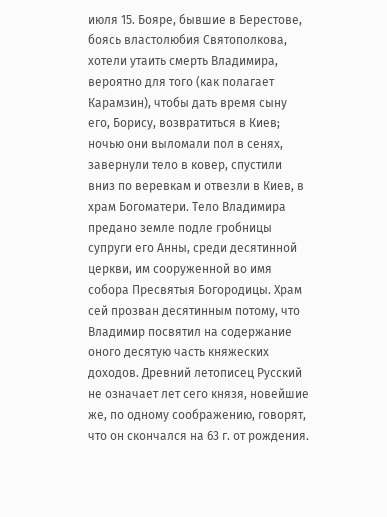июля 15. Бояре, бывшие в Берестове, боясь властолюбия Святополкова, хотели утаить смерть Владимира, вероятно для того (как полагает Карамзин), чтобы дать время сыну его, Борису, возвратиться в Киев; ночью они выломали пол в сенях, завернули тело в ковер, спустили вниз по веревкам и отвезли в Киев, в храм Богоматери. Тело Владимира предано земле подле гробницы супруги его Анны, среди десятинной церкви, им сооруженной во имя собора Пресвятыя Богородицы. Храм сей прозван десятинным потому, что Владимир посвятил на содержание оного десятую часть княжеских доходов. Древний летописец Русский не означает лет сего князя, новейшие же, по одному соображению, говорят, что он скончался на 63 г. от рождения.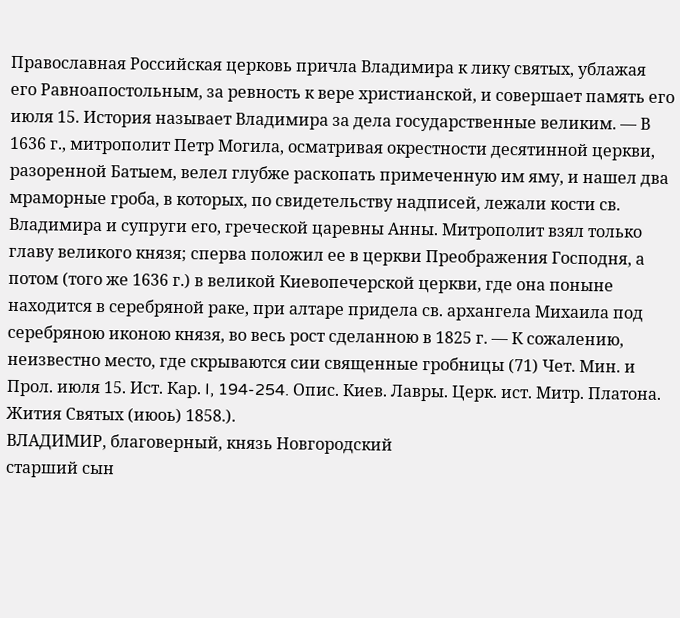Православная Российская церковь причла Владимира к лику святых, ублажая его Равноапостольным, за ревность к вере христианской, и совершает память его июля 15. История называет Владимира за дела государственные великим. — В 1636 г., митрополит Петр Могила, осматривая окрестности десятинной церкви, разоренной Батыем, велел глубже раскопать примеченную им яму, и нашел два мраморные гроба, в которых, по свидетельству надписей, лежали кости св. Владимира и супруги его, греческой царевны Анны. Митрополит взял только главу великого князя; сперва положил ее в церкви Преображения Господня, а потом (того же 1636 г.) в великой Киевопечерской церкви, где она поныне находится в серебряной раке, при алтаре придела св. архангела Михаила под серебряною иконою князя, во весь рост сделанною в 1825 г. — К сожалению, неизвестно место, где скрываются сии священные гробницы (71) Чет. Мин. и Прол. июля 15. Ист. Кар. I, 194-254. Опис. Киев. Лавры. Церк. ист. Митр. Платона. Жития Святых (июоь) 1858.).
ВЛАДИМИР, благоверный, князь Новгородский
старший сын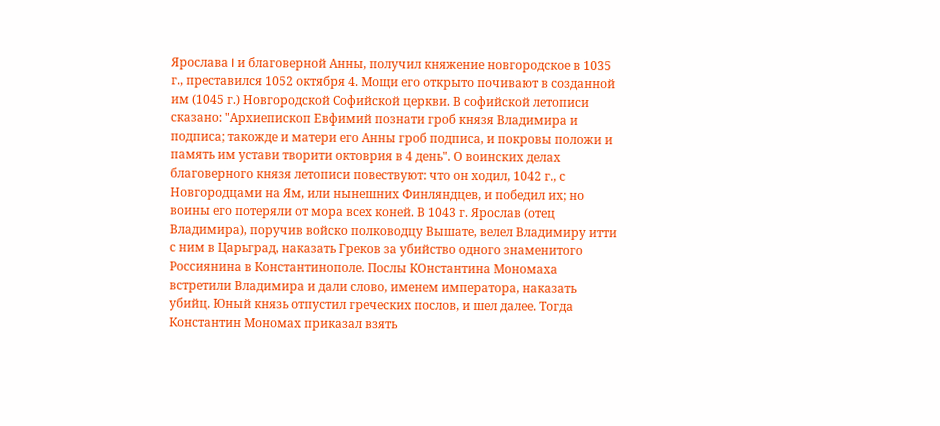Ярослава I и благоверной Анны, получил княжение новгородское в 1035 г., преставился 1052 октября 4. Мощи его открыто почивают в созданной им (1045 г.) Новгородской Софийской церкви. В софийской летописи сказано: "Архиепископ Евфимий познати гроб князя Владимира и подписа; такожде и матери его Анны гроб подписа, и покровы положи и память им устави творити октоврия в 4 день". О воинских делах благоверного князя летописи повествуют: что он ходил, 1042 г., с Новгородцами на Ям, или нынешних Финляндцев, и победил их; но воины его потеряли от мора всех коней. В 1043 г. Ярослав (отец Владимира), поручив войско полководцу Вышате, велел Владимиру итти с ним в Царьград, наказать Греков за убийство одного знаменитого Россиянина в Константинополе. Послы КОнстантина Мономаха встретили Владимира и дали слово, именем императора, наказать убийц. Юный князь отпустил греческих послов, и шел далее. Тогда Константин Мономах приказал взять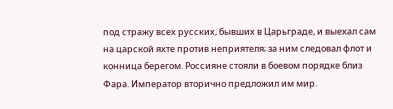под стражу всех русских, бывших в Царьграде, и выехал сам на царской яхте против неприятеля; за ним следовал флот и конница берегом. Россияне стояли в боевом порядке близ Фара. Император вторично предложил им мир.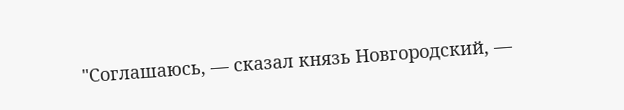"Соглашаюсь, — сказал князь Новгородский, —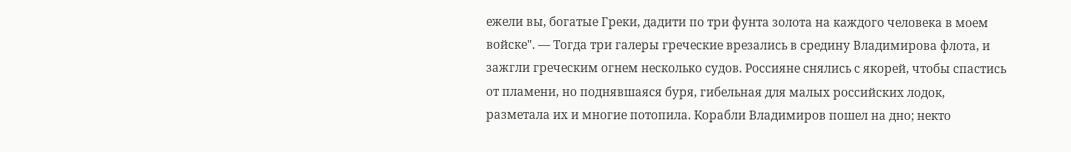ежели вы, богатые Греки, дадити по три фунта золота на каждого человека в моем войске". — Тогда три галеры греческие врезались в средину Владимирова флота, и зажгли греческим огнем несколько судов. Россияне снялись с якорей, чтобы спастись от пламени, но поднявшаяся буря, гибельная для малых российских лодок, разметала их и многие потопила. Корабли Владимиров пошел на дно; некто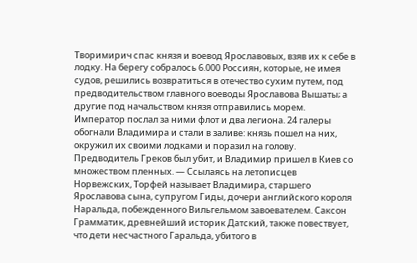Творимирич спас князя и воевод Ярославовых, взяв их к себе в лодку. На берегу собралось 6.000 Россиян, которые, не имея судов, решились возвратиться в отечество сухим путем, под предводительством главного воеводы Ярославова Вышаты; а другие под начальством князя отправились морем. Император послал за ними флот и два легиона. 24 галеры обогнали Владимира и стали в заливе: князь пошел на них, окружил их своими лодками и поразил на голову. Предводитель Греков был убит, и Владимир пришел в Киев со множеством пленных. — Ссылаясь на летописцев Норвежских, Торфей называет Владимира, старшего Ярославова сына, супругом Гиды, дочери английского короля Наральда, побежденного Вильгельмом завоевателем. Саксон Грамматик, древнейший историк Датский, также повествует, что дети несчастного Гаральда, убитого в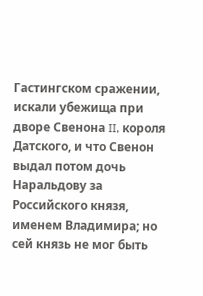Гастингском сражении, искали убежища при дворе Свенона II, короля Датского, и что Свенон выдал потом дочь Наральдову за Российского князя, именем Владимира; но сей князь не мог быть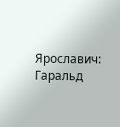Ярославич: Гаральд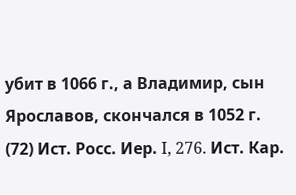убит в 1066 г., а Владимир, сын Ярославов, скончался в 1052 г. (72) Ист. Росс. Иер. I, 276. Ист. Кар.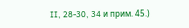II, 28-30, 34 и прим. 45.)